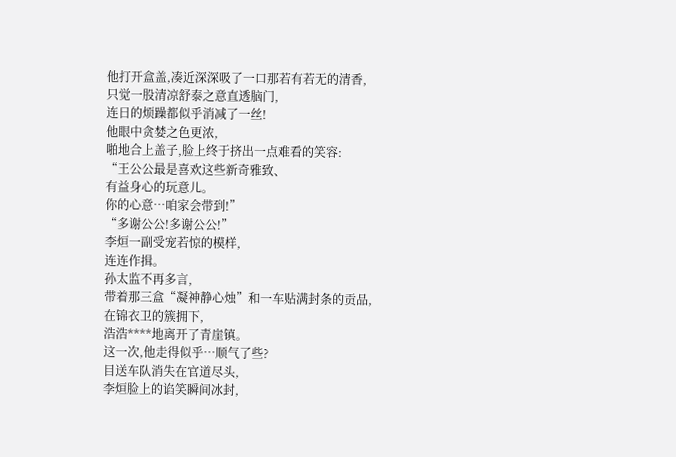他打开盒盖,凑近深深吸了一口那若有若无的清香,
只觉一股清凉舒泰之意直透脑门,
连日的烦躁都似乎消减了一丝!
他眼中贪婪之色更浓,
啪地合上盖子,脸上终于挤出一点难看的笑容:
“王公公最是喜欢这些新奇雅致、
有益身心的玩意儿。
你的心意…咱家会带到!”
“多谢公公!多谢公公!”
李烜一副受宠若惊的模样,
连连作揖。
孙太监不再多言,
带着那三盒“凝神静心烛”和一车贴满封条的贡品,
在锦衣卫的簇拥下,
浩浩****地离开了青崖镇。
这一次,他走得似乎…顺气了些?
目送车队消失在官道尽头,
李烜脸上的谄笑瞬间冰封,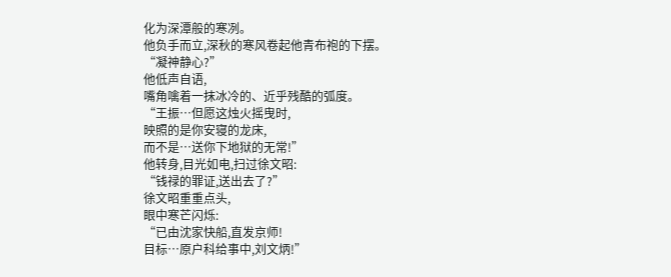化为深潭般的寒冽。
他负手而立,深秋的寒风卷起他青布袍的下摆。
“凝神静心?”
他低声自语,
嘴角噙着一抹冰冷的、近乎残酷的弧度。
“王振…但愿这烛火摇曳时,
映照的是你安寝的龙床,
而不是…送你下地狱的无常!”
他转身,目光如电,扫过徐文昭:
“钱禄的罪证,送出去了?”
徐文昭重重点头,
眼中寒芒闪烁:
“已由沈家快船,直发京师!
目标…原户科给事中,刘文炳!”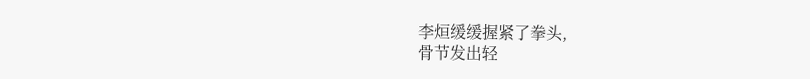李烜缓缓握紧了拳头,
骨节发出轻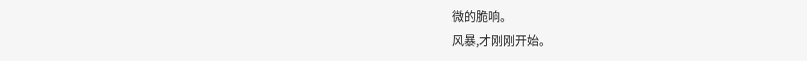微的脆响。
风暴,才刚刚开始。